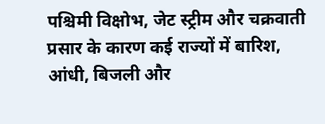पश्चिमी विक्षोभ, जेट स्ट्रीम और चक्रवाती प्रसार के कारण कई राज्यों में बारिश, आंधी, बिजली और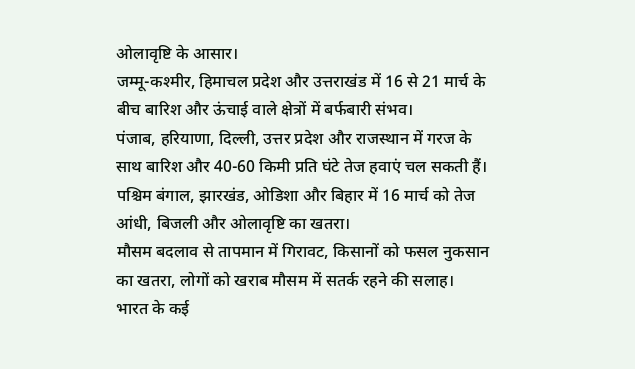ओलावृष्टि के आसार।
जम्मू-कश्मीर, हिमाचल प्रदेश और उत्तराखंड में 16 से 21 मार्च के बीच बारिश और ऊंचाई वाले क्षेत्रों में बर्फबारी संभव।
पंजाब, हरियाणा, दिल्ली, उत्तर प्रदेश और राजस्थान में गरज के साथ बारिश और 40-60 किमी प्रति घंटे तेज हवाएं चल सकती हैं।
पश्चिम बंगाल, झारखंड, ओडिशा और बिहार में 16 मार्च को तेज आंधी, बिजली और ओलावृष्टि का खतरा।
मौसम बदलाव से तापमान में गिरावट, किसानों को फसल नुकसान का खतरा, लोगों को खराब मौसम में सतर्क रहने की सलाह।
भारत के कई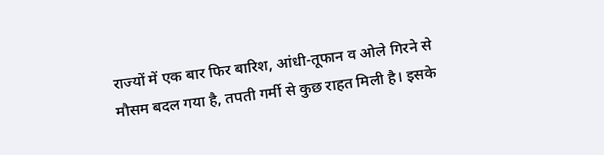राज्यों में एक बार फिर बारिश, आंधी-तूफान व ओले गिरने से मौसम बदल गया है, तपती गर्मी से कुछ राहत मिली है। इसके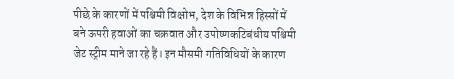पीछे के कारणों में पश्चिमी विक्षोभ, देश के विभिन्न हिस्सों में बने ऊपरी हवाओं का चक्रवात और उपोष्णकटिबंधीय पश्चिमी जेट स्ट्रीम माने जा रहे हैं। इन मौसमी गतिविधियों के कारण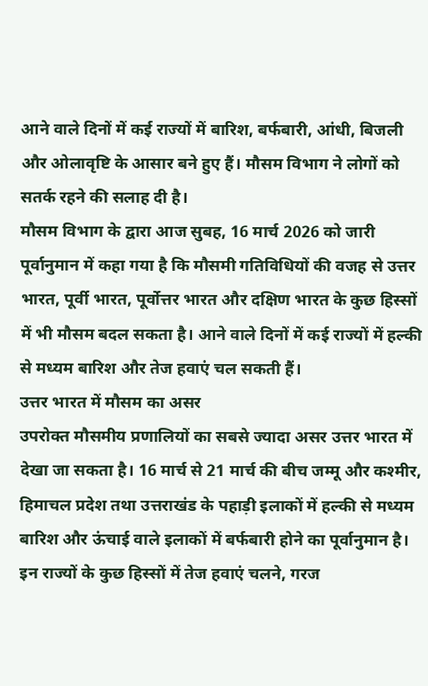आने वाले दिनों में कई राज्यों में बारिश, बर्फबारी, आंधी, बिजली और ओलावृष्टि के आसार बने हुए हैं। मौसम विभाग ने लोगों को सतर्क रहने की सलाह दी है।
मौसम विभाग के द्वारा आज सुबह, 16 मार्च 2026 को जारी पूर्वानुमान में कहा गया है कि मौसमी गतिविधियों की वजह से उत्तर भारत, पूर्वी भारत, पूर्वोत्तर भारत और दक्षिण भारत के कुछ हिस्सों में भी मौसम बदल सकता है। आने वाले दिनों में कई राज्यों में हल्की से मध्यम बारिश और तेज हवाएं चल सकती हैं।
उत्तर भारत में मौसम का असर
उपरोक्त मौसमीय प्रणालियों का सबसे ज्यादा असर उत्तर भारत में देखा जा सकता है। 16 मार्च से 21 मार्च की बीच जम्मू और कश्मीर, हिमाचल प्रदेश तथा उत्तराखंड के पहाड़ी इलाकों में हल्की से मध्यम बारिश और ऊंचाई वाले इलाकों में बर्फबारी होने का पूर्वानुमान है।
इन राज्यों के कुछ हिस्सों में तेज हवाएं चलने, गरज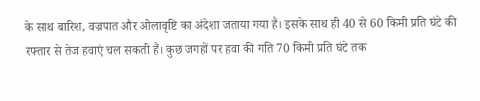के साथ बारिश, वज्रपात और ओलावृष्टि का अंदेशा जताया गया है। इसके साथ ही 40 से 60 किमी प्रति घंटे की रफ्तार से तेज हवाएं चल सकती हैं। कुछ जगहों पर हवा की गति 70 किमी प्रति घंटे तक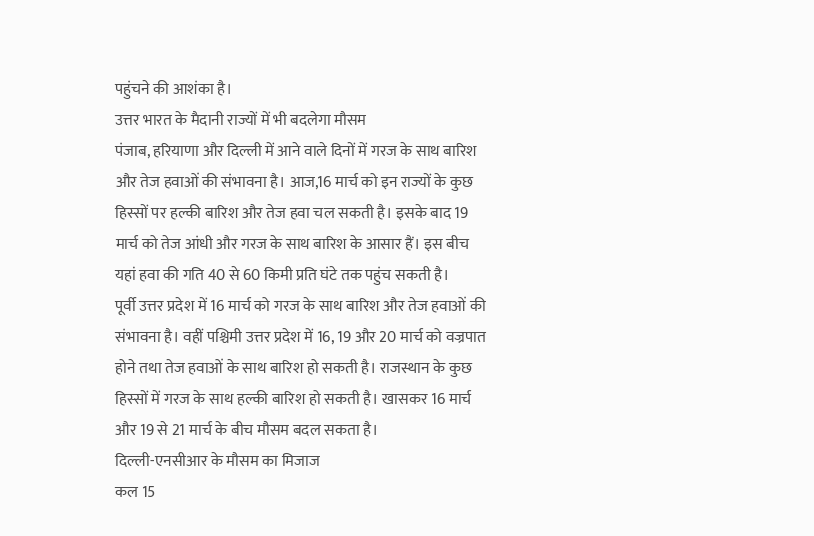पहुंचने की आशंका है।
उत्तर भारत के मैदानी राज्यों में भी बदलेगा मौसम
पंजाब, हरियाणा और दिल्ली में आने वाले दिनों में गरज के साथ बारिश और तेज हवाओं की संभावना है। आज,16 मार्च को इन राज्यों के कुछ हिस्सों पर हल्की बारिश और तेज हवा चल सकती है। इसके बाद 19 मार्च को तेज आंधी और गरज के साथ बारिश के आसार हैं। इस बीच यहां हवा की गति 40 से 60 किमी प्रति घंटे तक पहुंच सकती है।
पूर्वी उत्तर प्रदेश में 16 मार्च को गरज के साथ बारिश और तेज हवाओं की संभावना है। वहीं पश्चिमी उत्तर प्रदेश में 16, 19 और 20 मार्च को वज्रपात होने तथा तेज हवाओं के साथ बारिश हो सकती है। राजस्थान के कुछ हिस्सों में गरज के साथ हल्की बारिश हो सकती है। खासकर 16 मार्च और 19 से 21 मार्च के बीच मौसम बदल सकता है।
दिल्ली-एनसीआर के मौसम का मिजाज
कल 15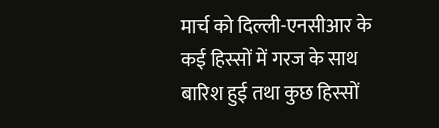मार्च को दिल्ली-एनसीआर के कई हिस्सों में गरज के साथ बारिश हुई तथा कुछ हिस्सों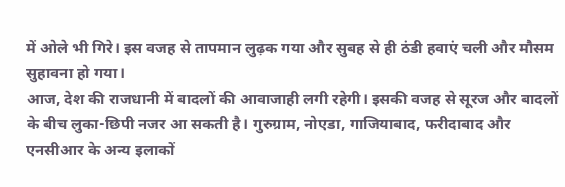में ओले भी गिरे। इस वजह से तापमान लुढ़क गया और सुबह से ही ठंडी हवाएं चली और मौसम सुहावना हो गया।
आज, देश की राजधानी में बादलों की आवाजाही लगी रहेगी। इसकी वजह से सूरज और बादलों के बीच लुका-छिपी नजर आ सकती है। गुरुग्राम, नोएडा, गाजियाबाद, फरीदाबाद और एनसीआर के अन्य इलाकों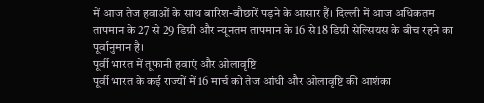में आज तेज हवाओं के साथ बारिश-बौछारें पड़ने के आसार हैं। दिल्ली में आज अधिकतम तापमान के 27 से 29 डिग्री और न्यूनतम तापमान के 16 से18 डिग्री सेल्सियस के बीच रहने का पूर्वानुमान है।
पूर्वी भारत में तूफानी हवाएं और ओलावृष्टि
पूर्वी भारत के कई राज्यों में 16 मार्च को तेज आंधी और ओलावृष्टि की आशंका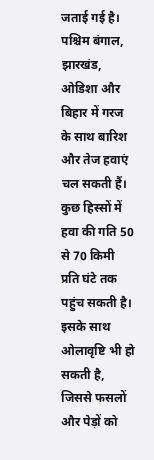जताई गई है। पश्चिम बंगाल, झारखंड, ओडिशा और बिहार में गरज के साथ बारिश और तेज हवाएं चल सकती हैं। कुछ हिस्सों में हवा की गति 50 से 70 किमी प्रति घंटे तक पहुंच सकती है। इसके साथ ओलावृष्टि भी हो सकती है, जिससे फसलों और पेड़ों को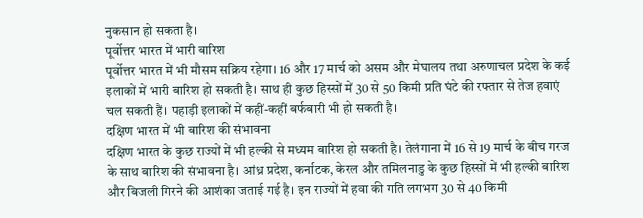नुकसान हो सकता है।
पूर्वोत्तर भारत में भारी बारिश
पूर्वोत्तर भारत में भी मौसम सक्रिय रहेगा। 16 और 17 मार्च को असम और मेघालय तथा अरुणाचल प्रदेश के कई इलाकों में भारी बारिश हो सकती है। साथ ही कुछ हिस्सों में 30 से 50 किमी प्रति घंटे की रफ्तार से तेज हवाएं चल सकती हैं। पहाड़ी इलाकों में कहीं-कहीं बर्फबारी भी हो सकती है।
दक्षिण भारत में भी बारिश की संभावना
दक्षिण भारत के कुछ राज्यों में भी हल्की से मध्यम बारिश हो सकती है। तेलंगाना में 16 से 19 मार्च के बीच गरज के साथ बारिश की संभावना है। आंध्र प्रदेश, कर्नाटक, केरल और तमिलनाडु के कुछ हिस्सों में भी हल्की बारिश और बिजली गिरने की आशंका जताई गई है। इन राज्यों में हवा की गति लगभग 30 से 40 किमी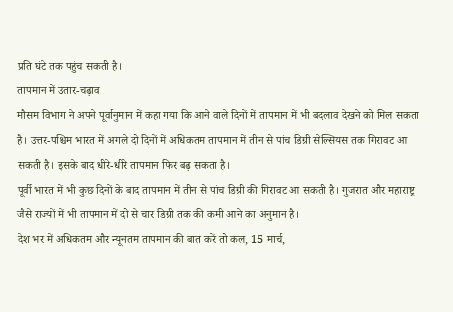प्रति घंटे तक पहुंच सकती है।
तापमान में उतार-चढ़ाव
मौसम विभाग ने अपने पूर्वानुमान में कहा गया कि आने वाले दिनों में तापमान में भी बदलाव देखने को मिल सकता है। उत्तर-पश्चिम भारत में अगले दो दिनों में अधिकतम तापमान में तीन से पांच डिग्री सेल्सियस तक गिरावट आ सकती है। इसके बाद धीरे-धीरे तापमान फिर बढ़ सकता है।
पूर्वी भारत में भी कुछ दिनों के बाद तापमान में तीन से पांच डिग्री की गिरावट आ सकती है। गुजरात और महाराष्ट्र जैसे राज्यों में भी तापमान में दो से चार डिग्री तक की कमी आने का अनुमान है।
देश भर में अधिकतम और न्यूनतम तापमान की बात करें तो कल, 15 मार्च,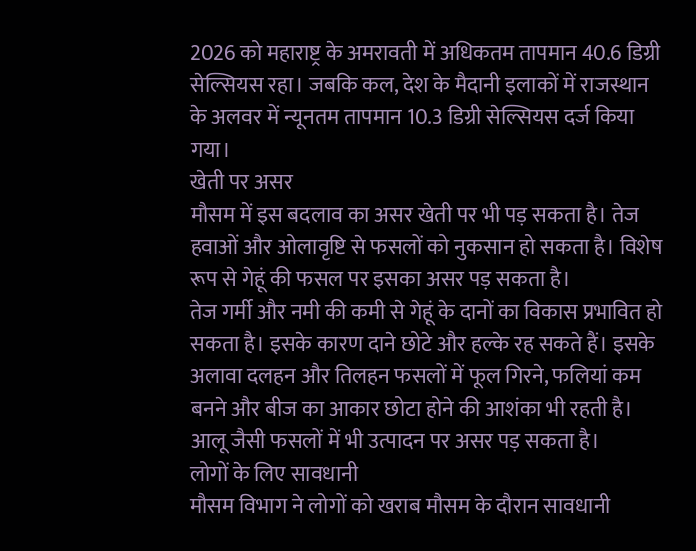2026 को महाराष्ट्र के अमरावती में अधिकतम तापमान 40.6 डिग्री सेल्सियस रहा। जबकि कल, देश के मैदानी इलाकों में राजस्थान के अलवर में न्यूनतम तापमान 10.3 डिग्री सेल्सियस दर्ज किया गया।
खेती पर असर
मौसम में इस बदलाव का असर खेती पर भी पड़ सकता है। तेज हवाओं और ओलावृष्टि से फसलों को नुकसान हो सकता है। विशेष रूप से गेहूं की फसल पर इसका असर पड़ सकता है।
तेज गर्मी और नमी की कमी से गेहूं के दानों का विकास प्रभावित हो सकता है। इसके कारण दाने छोटे और हल्के रह सकते हैं। इसके अलावा दलहन और तिलहन फसलों में फूल गिरने, फलियां कम बनने और बीज का आकार छोटा होने की आशंका भी रहती है। आलू जैसी फसलों में भी उत्पादन पर असर पड़ सकता है।
लोगों के लिए सावधानी
मौसम विभाग ने लोगों को खराब मौसम के दौरान सावधानी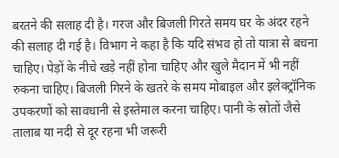बरतने की सलाह दी है। गरज और बिजली गिरते समय घर के अंदर रहने की सलाह दी गई है। विभाग ने कहा है कि यदि संभव हो तो यात्रा से बचना चाहिए। पेड़ों के नीचे खड़े नहीं होना चाहिए और खुले मैदान में भी नहीं रुकना चाहिए। बिजली गिरने के खतरे के समय मोबाइल और इलेक्ट्रॉनिक उपकरणों को सावधानी से इस्तेमाल करना चाहिए। पानी के स्रोतों जैसे तालाब या नदी से दूर रहना भी जरूरी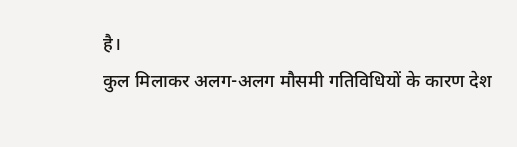है।
कुल मिलाकर अलग-अलग मौसमी गतिविधियों के कारण देश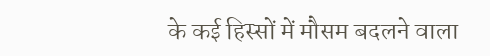के कई हिस्सों में मौसम बदलने वाला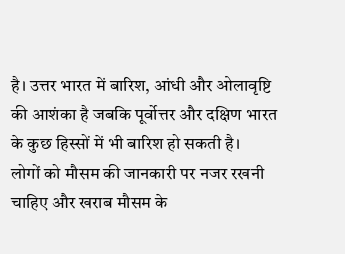है। उत्तर भारत में बारिश, आंधी और ओलावृष्टि की आशंका है जबकि पूर्वोत्तर और दक्षिण भारत के कुछ हिस्सों में भी बारिश हो सकती है।
लोगों को मौसम की जानकारी पर नजर रखनी चाहिए और खराब मौसम के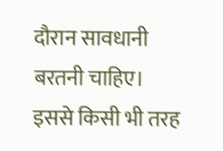दौरान सावधानी बरतनी चाहिए। इससे किसी भी तरह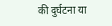की दुर्घटना या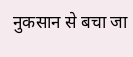नुकसान से बचा जा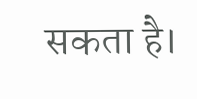सकता है।